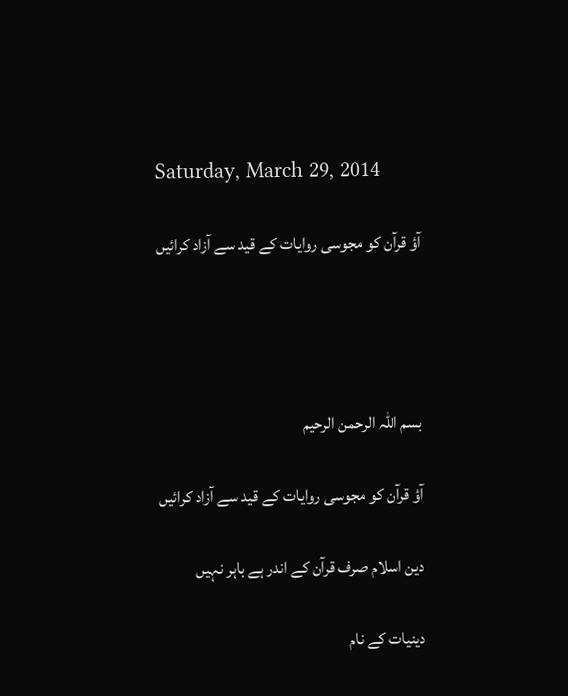Saturday, March 29, 2014

آؤ قرآن کو مجوسی روایات کے قید سے آزاد کرائیں




بسم اللہ الرحمن الرحیم

آؤ قرآن کو مجوسی روایات کے قید سے آزاد کرائیں

دین اسلام صرف قرآن کے اندر ہے باہر نہیں

دینیات کے نام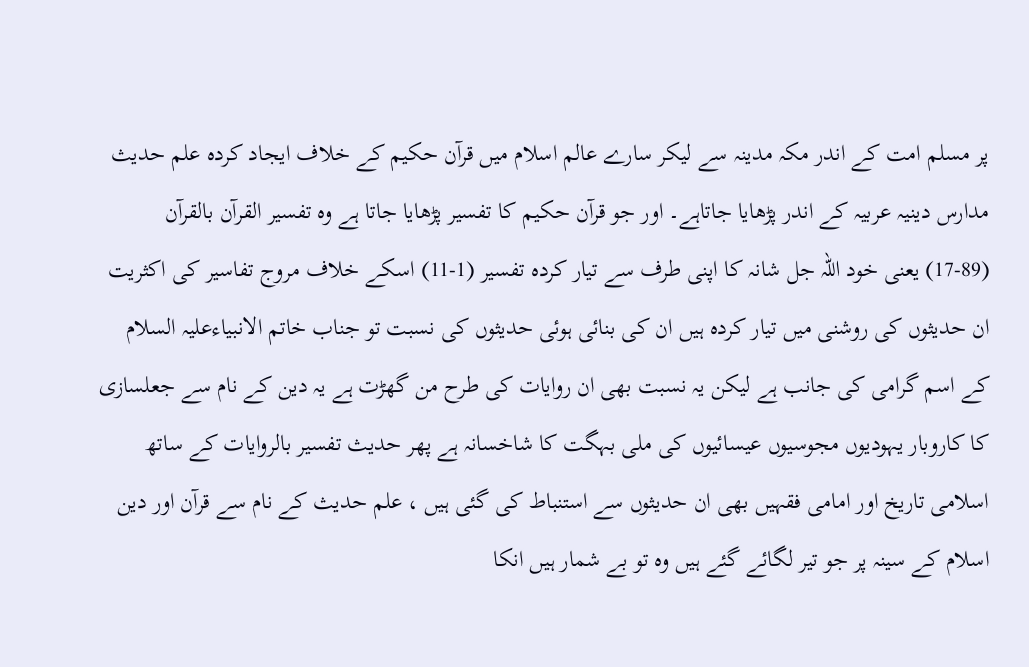پر مسلم امت کے اندر مکہ مدینہ سے لیکر سارے عالم اسلام میں قرآن حکیم کے خلاف ایجاد کردہ علم حدیث مدارس دینیہ عربیہ کے اندر پڑهایا جاتاہے۔ اور جو قرآن حکیم کا تفسیر پڑھایا جاتا ہے وہ تفسیر القرآن بالقرآن (89-17) یعنی خود اللہ جل شانہ کا اپنی طرف سے تیار کردہ تفسیر (1-11) اسکے خلاف مروج تفاسیر کی اکثریت ان حدیثوں کی روشنی میں تیار کردہ ہیں ان کی بنائی ہوئی حدیثوں کی نسبت تو جناب خاتم الانبیاءعلیہ السلام کے اسم گرامی کی جانب ہے لیکن یہ نسبت بھی ان روایات کی طرح من گھڑت ہے یہ دین کے نام سے جعلسازی کا کاروبار یہودیوں مجوسیوں عیسائیوں کی ملی بہگت کا شاخسانہ ہے پھر حدیث تفسیر بالروایات کے ساتھ اسلامی تاریخ اور امامی فقہیں بھی ان حدیثوں سے استنباط کی گئی ہیں ، علم حدیث کے نام سے قرآن اور دین اسلام کے سینہ پر جو تیر لگائے گئے ہیں وہ تو بے شمار ہیں انکا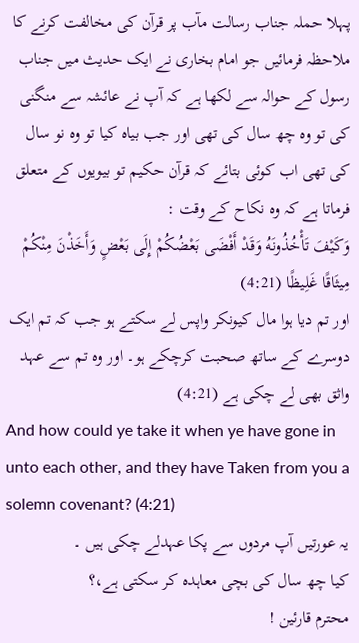پہلا حملہ جناب رسالت مآب پر قرآن کی مخالفت کرنے کا ملاحظہ فرمائیں جو امام بخاری نے ایک حدیث میں جناب رسول کے حوالہ سے لکھا ہے کہ آپ نے عائشہ سے منگنی کی تو وہ چھ سال کی تھی اور جب بیاہ کیا تو وہ نو سال کی تھی اب کوئی بتائے کہ قرآن حکیم تو بیویوں کے متعلق فرماتا ہے کہ وہ نکاح کے وقت :
وَكَيْفَ تَأْخُذُونَهُ وَقَدْ أَفْضَى بَعْضُكُمْ إِلَى بَعْضٍ وَأَخَذْنَ مِنْكُمْ مِيثَاقًا غَلِيظًا (4:21)
اور تم دیا ہوا مال کیونکر واپس لے سکتے ہو جب کہ تم ایک دوسرے کے ساتھ صحبت کرچکے ہو۔ اور وہ تم سے عہد واثق بھی لے چکی ہے (4:21)
And how could ye take it when ye have gone in unto each other, and they have Taken from you a solemn covenant? (4:21)
یہ عورتیں آپ مردوں سے پکا عہدلے چکی ہیں ۔
کیا چھ سال کی بچی معاہدہ کر سکتی ہے،؟
محترم قارئین !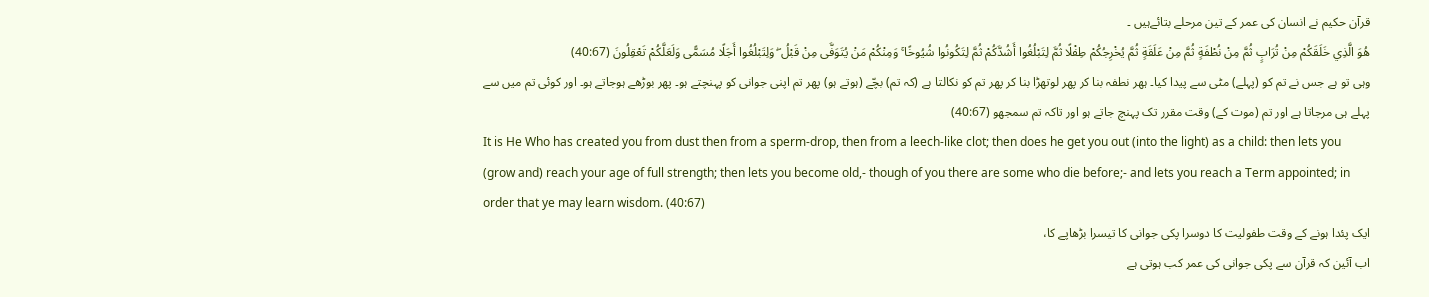قرآن حکیم نے انسان کی عمر کے تین مرحلے بتائےہیں ۔
هُوَ الَّذِي خَلَقَكُمْ مِنْ تُرَابٍ ثُمَّ مِنْ نُطْفَةٍ ثُمَّ مِنْ عَلَقَةٍ ثُمَّ يُخْرِجُكُمْ طِفْلًا ثُمَّ لِتَبْلُغُوا أَشُدَّكُمْ ثُمَّ لِتَكُونُوا شُيُوخًا ۚ وَمِنْكُمْ مَنْ يُتَوَفَّى مِنْ قَبْلُ ۖ وَلِتَبْلُغُوا أَجَلًا مُسَمًّى وَلَعَلَّكُمْ تَعْقِلُونَ (40:67)
وہی تو ہے جس نے تم کو (پہلے) مٹی سے پیدا کیا۔ ہھر نطفہ بنا کر پھر لوتھڑا بنا کر پھر تم کو نکالتا ہے (کہ تم) بچّے (ہوتے ہو) پھر تم اپنی جوانی کو پہنچتے ہو۔ پھر بوڑھے ہوجاتے ہو۔ اور کوئی تم میں سے پہلے ہی مرجاتا ہے اور تم (موت کے) وقت مقرر تک پہنچ جاتے ہو اور تاکہ تم سمجھو (40:67)
It is He Who has created you from dust then from a sperm-drop, then from a leech-like clot; then does he get you out (into the light) as a child: then lets you (grow and) reach your age of full strength; then lets you become old,- though of you there are some who die before;- and lets you reach a Term appointed; in order that ye may learn wisdom. (40:67)
ایک پئدا ہونے کے وقت طفولیت کا دوسرا پکی جوانی کا تیسرا بڑھاپے کا،
اب آئین کہ قرآن سے پکی جوانی کی عمر کب ہوتی ہے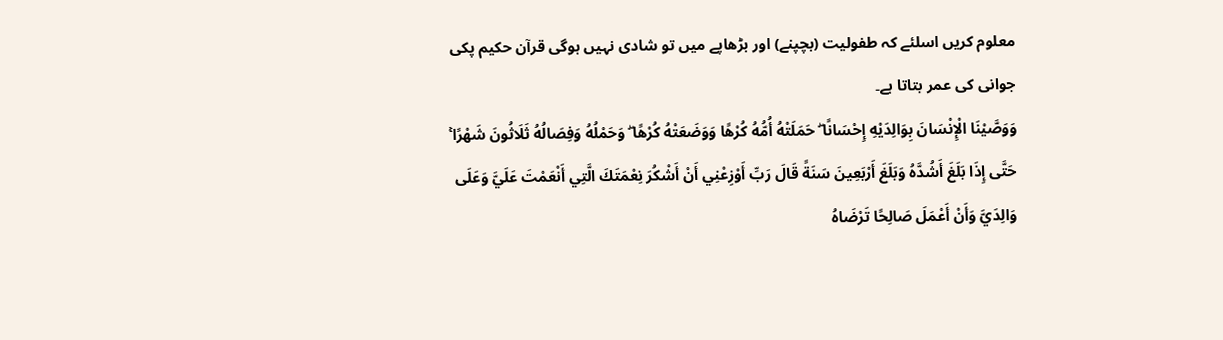معلوم کریں اسلئے کہ طفولیت (بچپنے) اور بڑھاپے میں تو شادی نہیں ہوگی قرآن حکیم پکی جوانی کی عمر بتاتا ہے۔
وَوَصَّيْنَا الْإِنْسَانَ بِوَالِدَيْهِ إِحْسَانًا ۖ حَمَلَتْهُ أُمُّهُ كُرْهًا وَوَضَعَتْهُ كُرْهًا ۖ وَحَمْلُهُ وَفِصَالُهُ ثَلَاثُونَ شَهْرًا ۚ حَتَّى إِذَا بَلَغَ أَشُدَّهُ وَبَلَغَ أَرْبَعِينَ سَنَةً قَالَ رَبِّ أَوْزِعْنِي أَنْ أَشْكُرَ نِعْمَتَكَ الَّتِي أَنْعَمْتَ عَلَيَّ وَعَلَى وَالِدَيَّ وَأَنْ أَعْمَلَ صَالِحًا تَرْضَاهُ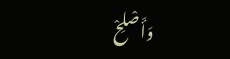وَأَصْلِحْ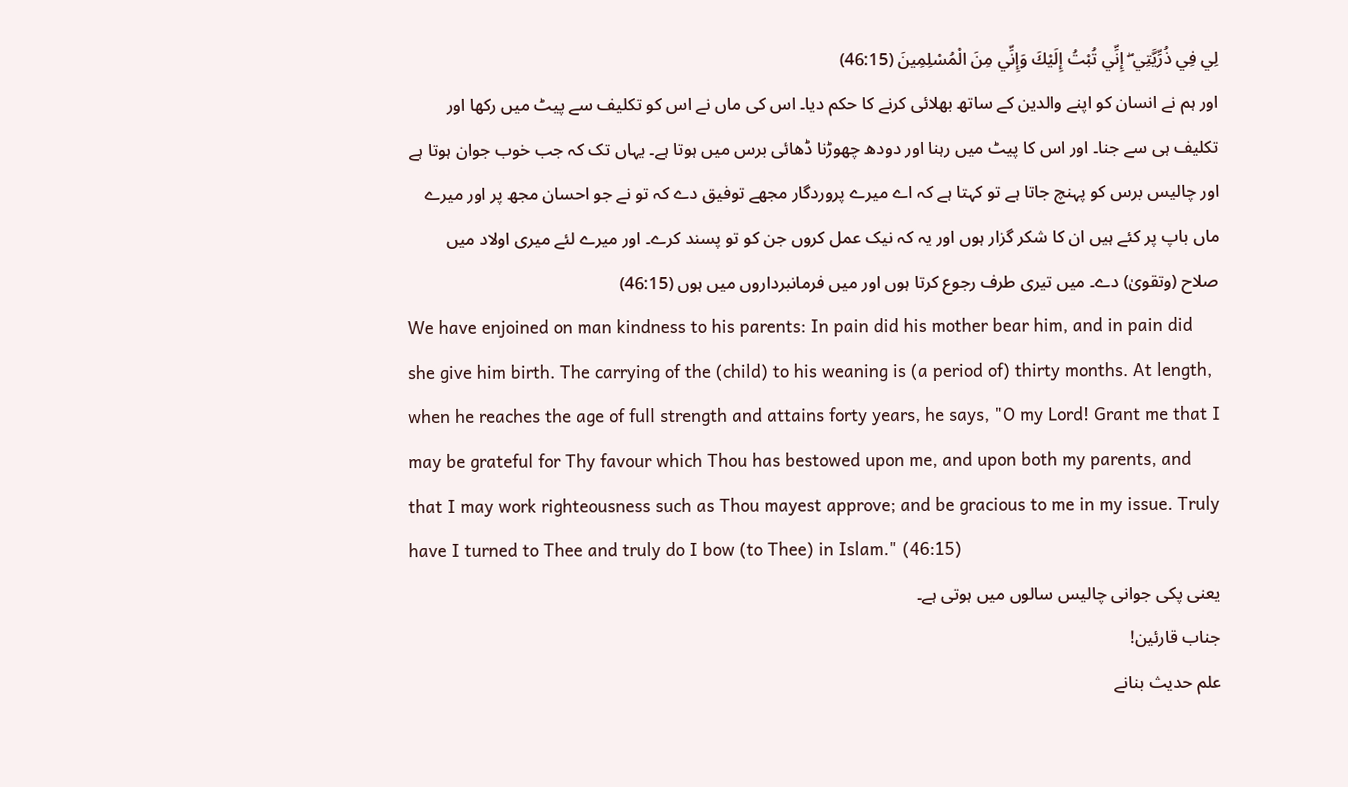لِي فِي ذُرِّيَّتِي ۖ إِنِّي تُبْتُ إِلَيْكَ وَإِنِّي مِنَ الْمُسْلِمِينَ (46:15)
اور ہم نے انسان کو اپنے والدین کے ساتھ بھلائی کرنے کا حکم دیا۔ اس کی ماں نے اس کو تکلیف سے پیٹ میں رکھا اور تکلیف ہی سے جنا۔ اور اس کا پیٹ میں رہنا اور دودھ چھوڑنا ڈھائی برس میں ہوتا ہے۔ یہاں تک کہ جب خوب جوان ہوتا ہے اور چالیس برس کو پہنچ جاتا ہے تو کہتا ہے کہ اے میرے پروردگار مجھے توفیق دے کہ تو نے جو احسان مجھ پر اور میرے ماں باپ پر کئے ہیں ان کا شکر گزار ہوں اور یہ کہ نیک عمل کروں جن کو تو پسند کرے۔ اور میرے لئے میری اولاد میں صلاح (وتقویٰ) دے۔ میں تیری طرف رجوع کرتا ہوں اور میں فرمانبرداروں میں ہوں (46:15)
We have enjoined on man kindness to his parents: In pain did his mother bear him, and in pain did she give him birth. The carrying of the (child) to his weaning is (a period of) thirty months. At length, when he reaches the age of full strength and attains forty years, he says, "O my Lord! Grant me that I may be grateful for Thy favour which Thou has bestowed upon me, and upon both my parents, and that I may work righteousness such as Thou mayest approve; and be gracious to me in my issue. Truly have I turned to Thee and truly do I bow (to Thee) in Islam." (46:15)
یعنی پکی جوانی چالیس سالوں میں ہوتی ہے۔
جناب قارئین!
علم حدیث بنانے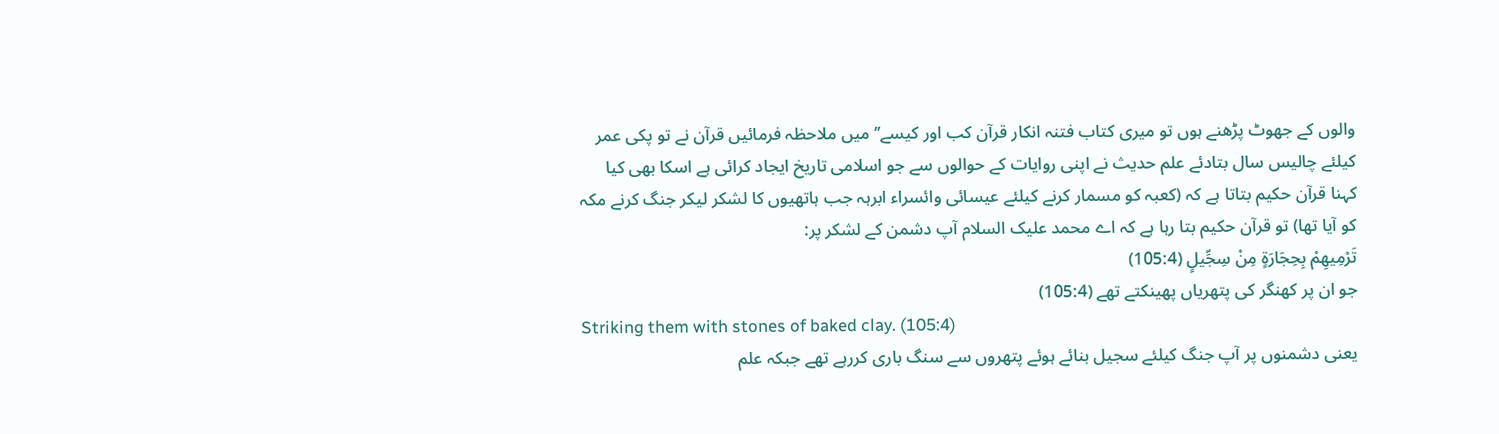والوں کے جھوٹ پڑھنے ہوں تو میری کتاب فتنہ انکار قرآن کب اور کیسے’’ میں ملاحظہ فرمائیں قرآن نے تو پکی عمر کیلئے چالیس سال بتادئے علم حدیث نے اپنی روایات کے حوالوں سے جو اسلامی تاریخ ایجاد کرائی ہے اسکا بھی کیا کہنا قرآن حکیم بتاتا ہے کہ (کعبہ کو مسمار کرنے کیلئے عیسائی وائسراء ابرہہ جب ہاتھیوں کا لشکر لیکر جنگ کرنے مکہ کو آیا تھا) تو قرآن حکیم بتا رہا ہے کہ اے محمد علیک السلام آپ دشمن کے لشکر پر:
تَرْمِيهِمْ بِحِجَارَةٍ مِنْ سِجِّيلٍ (105:4)
جو ان پر کھنگر کی پتھریاں پھینکتے تھے (105:4)
Striking them with stones of baked clay. (105:4)
یعنی دشمنوں پر آپ جنگ کیلئے سجیل بنائے ہوئے پتھروں سے سنگ باری کررہے تھے جبکہ علم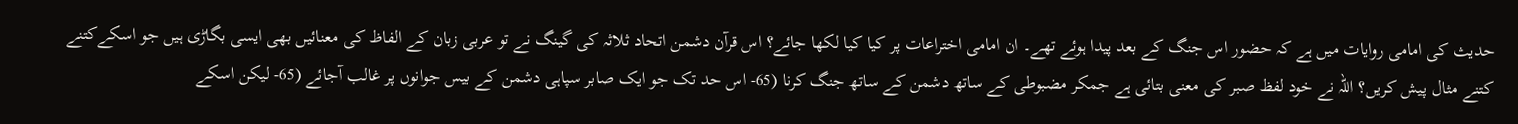حدیث کی امامی روایات میں ہے کہ حضور اس جنگ کے بعد پیدا ہوئے تھے۔ ان امامی اختراعات پر کیا کیا لکھا جائے؟ اس قرآن دشمن اتحاد ثلاثہ کی گینگ نے تو عربی زبان کے الفاظ کی معنائیں بھی ایسی بگاڑی ہیں جو اسکےکتنے کتنے مثال پیش کریں؟ اللہ نے خود لفظ صبر کی معنی بتائی ہے جمکر مضبوطی کے ساتھ دشمن کے ساتھ جنگ کرنا (65- اس حد تک جو ایک صابر سپاہی دشمن کے بیس جوانوں پر غالب آجائے (65- لیکن اسکے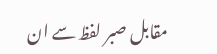مقابل صبر لفظ سے ان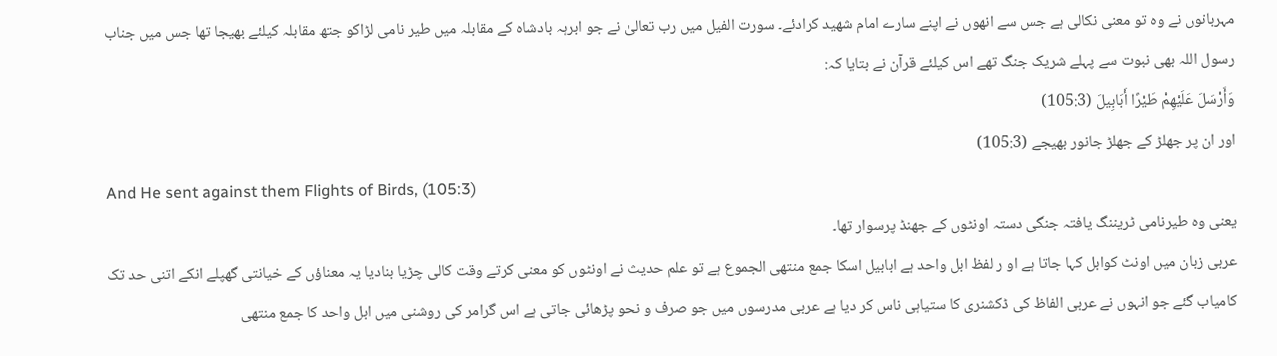مہربانوں نے وہ تو معنی نکالی ہے جس سے انھوں نے اپنے سارے امام شھید کرادئے۔ سورت الفیل میں رب تعالیٰ نے جو ابرہہ بادشاہ کے مقابلہ میں طیر نامی لڑاکو جتھ مقابلہ کیلئے بھیجا تھا جس میں جناب رسول اللہ بھی نبوت سے پہلے شریک جنگ تھے اس کیلئے قرآن نے بتایا کہ:
وَأَرْسَلَ عَلَيْهِمْ طَيْرًا أَبَابِيلَ (105:3)
اور ان پر جھلڑ کے جھلڑ جانور بھیجے (105:3)
And He sent against them Flights of Birds, (105:3)
یعنی وہ طیرنامی ٹریننگ یافتہ جنگی دستہ اونٹوں کے جھنڈ پرسوار تھا۔
عربی زبان میں اونٹ کوابل کہا جاتا ہے او ر لفظ ابل واحد ہے ابابیل اسکا جمع منتھی الجموع ہے تو علم حدیث نے اونٹوں کو معنی کرتے وقت کالی چڑیا بنادیا یہ معناؤں کے خیانتی گھپلے انکے اتنی حد تک کامیاب گئے جو انہوں نے عربی الفاظ کی ڈکشنری کا ستیاہی ناس کر دیا ہے عربی مدرسوں میں جو صرف و نحو پڑھائی جاتی ہے اس گرامر کی روشنی میں ابل واحد کا جمع منتھی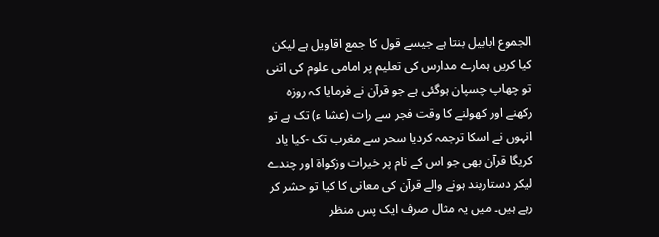الجموع ابابیل بنتا ہے جیسے قول کا جمع اقاویل ہے لیکن کیا کریں ہمارے مدارس کی تعلیم پر امامی علوم کی اتنی تو چھاپ چسپان ہوگئی ہے جو قرآن نے فرمایا کہ روزہ رکھنے اور کھولنے کا وقت فجر سے رات (عشا ء) تک ہے تو انہوں نے اسکا ترجمہ کردیا سحر سے مغرب تک -کیا یاد کریگا قرآن بھی جو اس کے نام پر خیرات وزکواۃ اور چندے لیکر دستاربند ہونے والے قرآن کی معانی کا کیا تو حشر کر رہے ہیں۔ میں یہ مثال صرف ایک پس منظر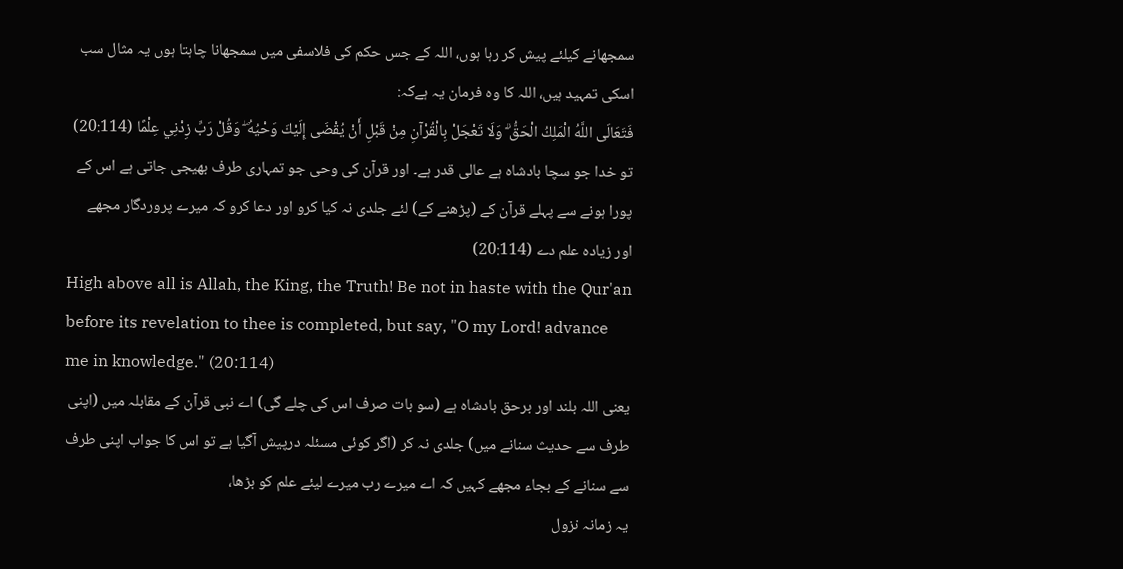سمجھانے کیلئے پیش کر رہا ہوں، اللہ کے جس حکم کی فلاسفی میں سمجھانا چاہتا ہوں یہ مثال سب اسکی تمہید ہیں، اللہ کا وہ فرمان یہ ہےکہ:
فَتَعَالَى اللَّهُ الْمَلِكُ الْحَقُّ ۗ وَلَا تَعْجَلْ بِالْقُرْآنِ مِنْ قَبْلِ أَنْ يُقْضَى إِلَيْكَ وَحْيُهُ ۖ وَقُلْ رَبِّ زِدْنِي عِلْمًا (20:114)
تو خدا جو سچا بادشاہ ہے عالی قدر ہے۔ اور قرآن کی وحی جو تمہاری طرف بھیجی جاتی ہے اس کے پورا ہونے سے پہلے قرآن کے (پڑھنے کے) لئے جلدی نہ کیا کرو اور دعا کرو کہ میرے پروردگار مجھے اور زیادہ علم دے (20:114)
High above all is Allah, the King, the Truth! Be not in haste with the Qur'an before its revelation to thee is completed, but say, "O my Lord! advance me in knowledge." (20:114)
یعنی اللہ بلند اور برحق بادشاہ ہے (سو بات صرف اس کی چلے گی) اے نبی قرآن کے مقابلہ میں (اپنی طرف سے حدیث سنانے میں) جلدی نہ کر (اگر کوئی مسئلہ درپیش آگیا ہے تو اس کا جواب اپنی طرف سے سنانے کے بجاء مجھے کہیں کہ اے میرے رب میرے لیئے علم کو بڑھا،
یہ زمانہ نزول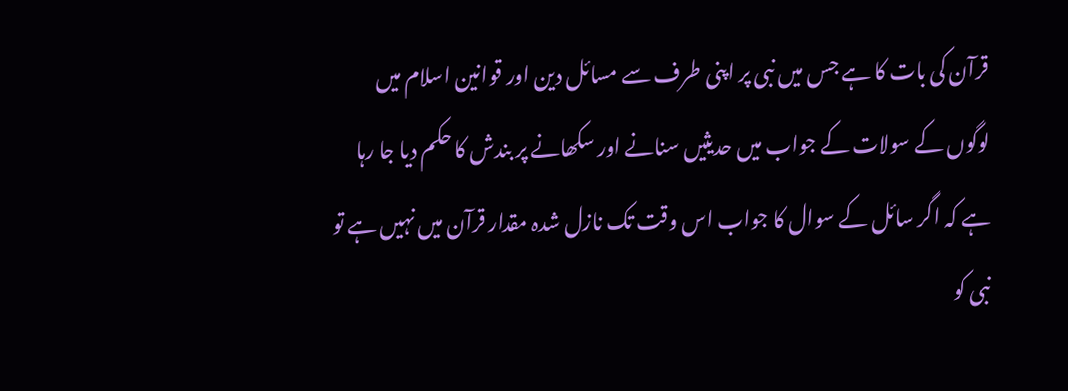قرآن کی بات کا ہے جس میں نبی پر اپنی طرف سے مسائل دین اور قوانین اسلام میں لوگوں کے سولات کے جواب میں حدیثیں سنانے اور سکھانے پر بندش کا حکم دیا جا رہا ہے کہ اگر سائل کے سوال کا جواب اس وقت تک نازل شدہ مقدار قرآن میں نہیں ہے تو نبی کو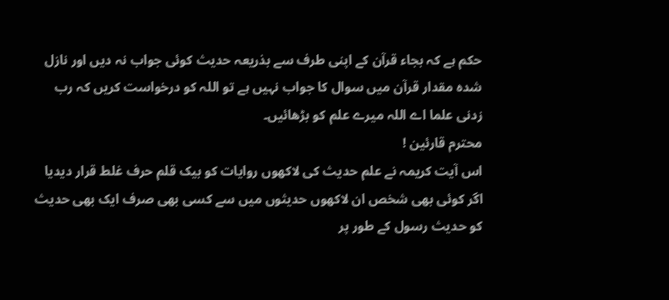حکم ہے کہ بجاء قرآن کے اپنی طرف سے بذریعہ حدیث کوئی جواب نہ دیں اور نازل شدہ مقدار قرآن میں سوال کا جواب نہیں ہے تو اللہ کو درخواست کریں کہ رب زدنی علما اے اللہ میرے علم کو بڑھائیں۔
محترم قارئین !
اس آیت کریمہ نے علم حدیث کی لاکھوں روایات کو بیک قلم حرف غلط قرار دیدیا اگر کوئی بھی شخص ان لاکھوں حدیثوں میں سے کسی بھی صرف ایک بھی حدیث کو حدیث رسول کے طور پر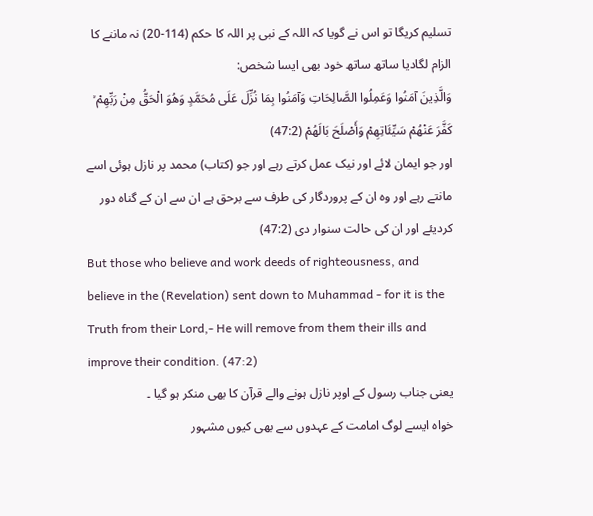تسلیم کریگا تو اس نے گویا کہ اللہ کے نبی پر اللہ کا حکم (114-20) نہ ماننے کا الزام لگادیا ساتھ ساتھ خود بھی ایسا شخص:
وَالَّذِينَ آمَنُوا وَعَمِلُوا الصَّالِحَاتِ وَآمَنُوا بِمَا نُزِّلَ عَلَى مُحَمَّدٍ وَهُوَ الْحَقُّ مِنْ رَبِّهِمْ ۙ كَفَّرَ عَنْهُمْ سَيِّئَاتِهِمْ وَأَصْلَحَ بَالَهُمْ (47:2)
اور جو ایمان لائے اور نیک عمل کرتے رہے اور جو (کتاب) محمد پر نازل ہوئی اسے مانتے رہے اور وہ ان کے پروردگار کی طرف سے برحق ہے ان سے ان کے گناہ دور کردیئے اور ان کی حالت سنوار دی (47:2)
But those who believe and work deeds of righteousness, and believe in the (Revelation) sent down to Muhammad - for it is the Truth from their Lord,- He will remove from them their ills and improve their condition. (47:2)
یعنی جناب رسول کے اوپر نازل ہونے والے قرآن کا بھی منکر ہو گیا ۔
خواہ ایسے لوگ امامت کے عہدوں سے بھی کیوں مشہور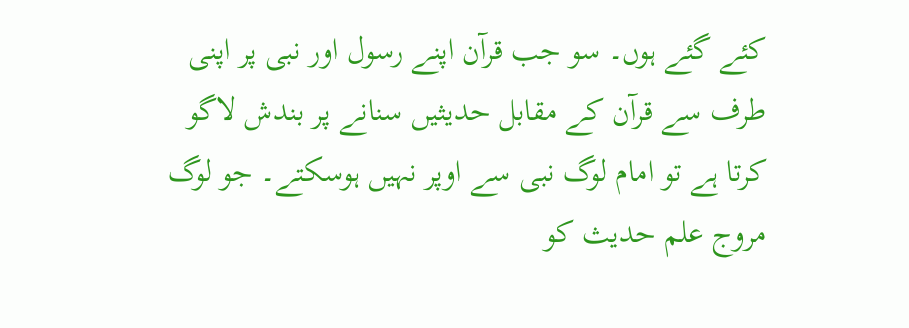کئے گئے ہوں۔ سو جب قرآن اپنے رسول اور نبی پر اپنی طرف سے قرآن کے مقابل حدیثیں سنانے پر بندش لاگو کرتا ہے تو امام لوگ نبی سے اوپر نہیں ہوسکتے۔ جو لوگ مروج علم حدیث کو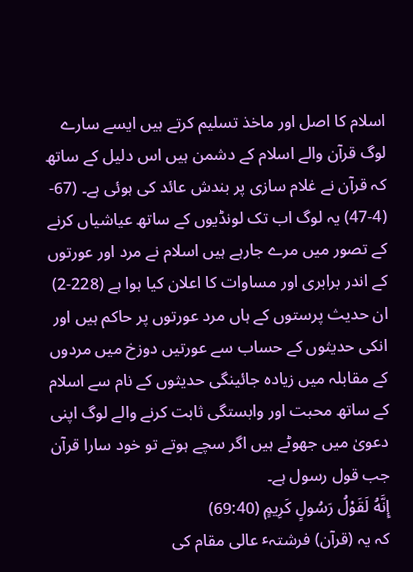اسلام کا اصل اور ماخذ تسلیم کرتے ہیں ایسے سارے لوگ قرآن والے اسلام کے دشمن ہیں اس دلیل کے ساتھ کہ قرآن نے غلام سازی پر بندش عائد کی ہوئی ہے۔ (67- (4-47) یہ لوگ اب تک لونڈیوں کے ساتھ عیاشیاں کرنے کے تصور میں مرے جارہے ہیں اسلام نے مرد اور عورتوں کے اندر برابری اور مساوات کا اعلان کیا ہوا ہے (228-2) ان حدیث پرستوں کے ہاں مرد عورتوں پر حاکم ہیں اور انکی حدیثوں کے حساب سے عورتیں دوزخ میں مردوں کے مقابلہ میں زیادہ جائینگی حدیثوں کے نام سے اسلام کے ساتھ محبت اور وابستگی ثابت کرنے والے لوگ اپنی دعویٰ میں جھوٹے ہیں اگر سچے ہوتے تو خود سارا قرآن جب قول رسول ہے۔
إِنَّهُ لَقَوْلُ رَسُولٍ كَرِيمٍ (69:40)
کہ یہ (قرآن) فرشتہٴ عالی مقام کی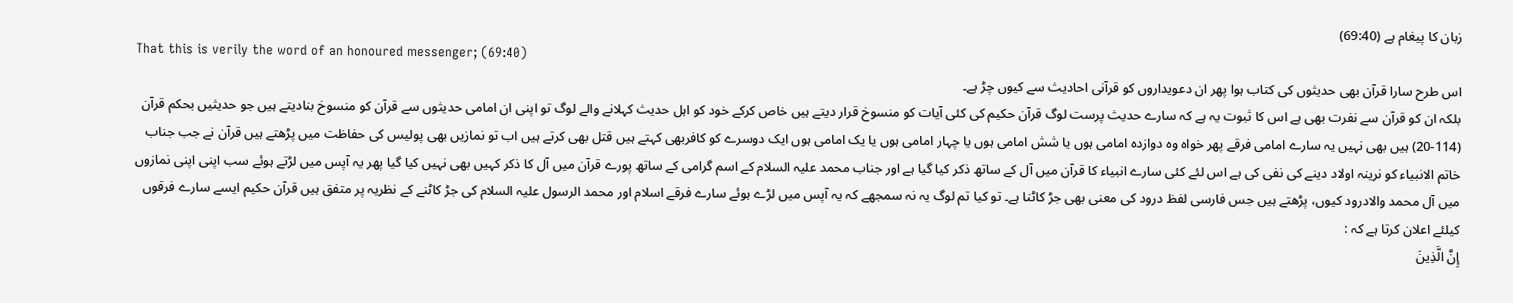زبان کا پیغام ہے (69:40)
That this is verily the word of an honoured messenger; (69:40)
اس طرح سارا قرآن بھی حدیثوں کی کتاب ہوا پھر ان دعویداروں کو قرآنی احادیث سے کیوں چڑ ہے۔
بلکہ ان کو قرآن سے نفرت بھی ہے اس کا ثبوت یہ ہے کہ سارے حدیث پرست لوگ قرآن حکیم کی کئی آیات کو منسوخ قرار دیتے ہیں خاص کرکے خود کو اہل حدیث کہلانے والے لوگ تو اپنی ان امامی حدیثوں سے قرآن کو منسوخ بنادیتے ہیں جو حدیثیں بحکم قرآن (114-20) ہیں بھی نہیں یہ سارے امامی فرقے پھر خواہ وہ دوازدہ امامی ہوں یا شش امامی ہوں یا چہار امامی ہوں یا یک امامی ہوں ایک دوسرے کو کافربھی کہتے ہیں قتل بھی کرتے ہیں اب تو نمازیں بھی پولیس کی حفاظت میں پڑھتے ہیں قرآن نے جب جناب خاتم الانبیاء کو نرینہ اولاد دینے کی نفی کی ہے اس لئے کئی سارے انبیاء کا قرآن میں آل کے ساتھ ذکر کیا گیا ہے اور جناب محمد علیہ السلام کے اسم گرامی کے ساتھ پورے قرآن میں آل کا ذکر کہیں بھی نہیں کیا گیا پھر یہ آپس میں لڑتے ہوئے سب اپنی اپنی نمازوں میں آل محمد والادرود کیوں، پڑھتے ہیں جس فارسی لفظ درود کی معنی بھی جڑ کاٹنا ہے۔ تو کیا تم لوگ یہ نہ سمجھے کہ یہ آپس میں لڑے ہوئے سارے فرقے اسلام اور محمد الرسول علیہ السلام کی جڑ کاٹنے کے نظریہ پر متفق ہیں قرآن حکیم ایسے سارے فرقوں کیلئے اعلان کرتا ہے کہ :
إِنَّ الَّذِينَ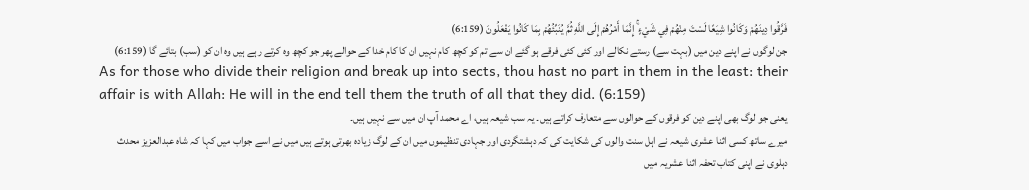فَرَّقُوا دِينَهُمْ وَكَانُوا شِيَعًا لَسْتَ مِنْهُمْ فِي شَيْءٍ ۚ إِنَّمَا أَمْرُهُمْ إِلَى اللَّهِ ثُمَّ يُنَبِّئُهُمْ بِمَا كَانُوا يَفْعَلُونَ (6:159)
جن لوگوں نے اپنے دین میں (بہت سے) رستے نکالے اور کئی کئی فرقے ہو گئے ان سے تم کو کچھ کام نہیں ان کا کام خدا کے حوالے پھر جو کچھ وہ کرتے رہے ہیں وہ ان کو (سب) بتائے گا (6:159)
As for those who divide their religion and break up into sects, thou hast no part in them in the least: their affair is with Allah: He will in the end tell them the truth of all that they did. (6:159)
یعنی جو لوگ بھی اپنے دین کو فرقوں کے حوالوں سے متعارف کراتے ہیں۔ یہ سب شیعہ ہیں، اے محمد آپ ان میں سے نہیں ہیں۔
میرے ساتھ کسی اثنا عشری شیعہ نے اہل سنت والوں کی شکایت کی کہ دہشتگردی اور جہادی تنظیموں میں ان کے لوگ زیادہ بھرتی ہوتے ہیں میں نے اسے جواب میں کہا کہ شاہ عبدالعزیز محدث دہلوی نے اپنی کتاب تحفہ اثنا عشریہ میں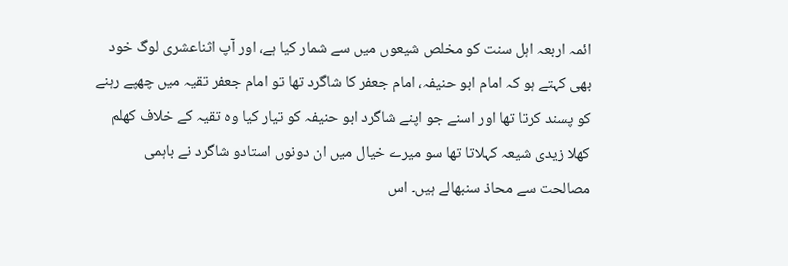ائمہ اربعہ اہل سنت کو مخلص شیعوں میں سے شمار کیا ہے، اور آپ اثناعشری لوگ خود بھی کہتے ہو کہ امام ابو حنیفہ، امام جعفر کا شاگرد تھا تو امام جعفر تقیہ میں چھپے رہنے کو پسند کرتا تھا اور اسنے جو اپنے شاگرد ابو حنیفہ کو تیار کیا وہ تقیہ کے خلاف کھلم کھلا زیدی شیعہ کہلاتا تھا سو میرے خیال میں ان دونوں استادو شاگرد نے باہمی مصالحت سے محاذ سنبھالے ہیں۔ اس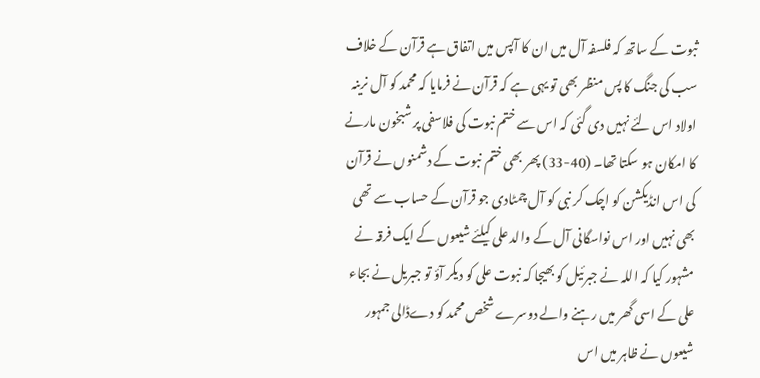ثبوت کے ساتھ کہ فلسفہ آل میں ان کا آپس میں اتفاق ہے قرآن کے خلاف سب کی جنگ کا پس منظر بھی تو یہی ہے کہ قرآن نے فرمایا کہ محمد کو آل نرینہ اولاد اس لئے نہیں دی گئی کہ اس سے ختم نبوت کی فلاسفی پر شبخون مارنے کا امکان ہو سکتا تھا۔ (40-33) پھر بھی ختم نبوت کے دشمنوں نے قرآن کی اس انڈیکشن کو اچک کر نبی کو آل چمٹادی جو قرآن کے حساب سے تھی بھی نہیں اور اس نواسگانی آل کے والد علی کیلئے شیعوں کے ایک فرقہ نے مشہور کیا کہ اللہ نے جبرئیل کو بھیجا کہ نبوت علی کو دیکر آؤ تو جبریل نے بجاء علی کے اسی گھر میں رہنے والے دوسرے شخص محمد کو دےڈالی جمہور شیعوں نے ظاہر میں اس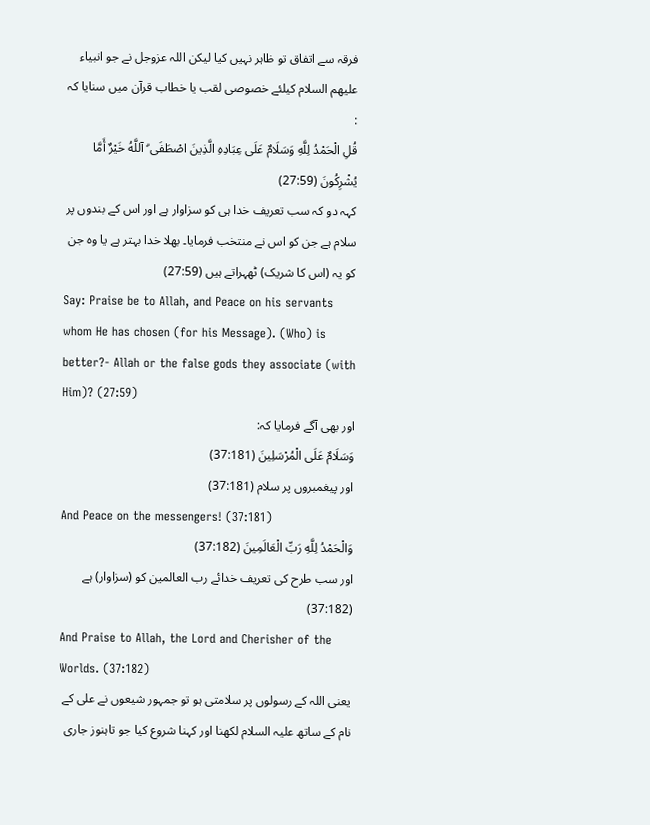فرقہ سے اتفاق تو ظاہر نہیں کیا لیکن اللہ عزوجل نے جو انبیاء علیھم السلام کیلئے خصوصی لقب یا خطاب قرآن میں سنایا کہ :
قُلِ الْحَمْدُ لِلَّهِ وَسَلَامٌ عَلَى عِبَادِهِ الَّذِينَ اصْطَفَى ۗ آللَّهُ خَيْرٌ أَمَّا يُشْرِكُونَ (27:59)
کہہ دو کہ سب تعریف خدا ہی کو سزاوار ہے اور اس کے بندوں پر سلام ہے جن کو اس نے منتخب فرمایا۔ بھلا خدا بہتر ہے یا وہ جن کو یہ (اس کا شریک) ٹھہراتے ہیں (27:59)
Say: Praise be to Allah, and Peace on his servants whom He has chosen (for his Message). (Who) is better?- Allah or the false gods they associate (with Him)? (27:59)
اور بھی آگے فرمایا کہ:
وَسَلَامٌ عَلَى الْمُرْسَلِينَ (37:181)
اور پیغمبروں پر سلام (37:181)
And Peace on the messengers! (37:181)
وَالْحَمْدُ لِلَّهِ رَبِّ الْعَالَمِينَ (37:182)
اور سب طرح کی تعریف خدائے رب العالمین کو (سزاوار) ہے (37:182)
And Praise to Allah, the Lord and Cherisher of the Worlds. (37:182)
یعنی اللہ کے رسولوں پر سلامتی ہو تو جمہور شیعوں نے علی کے نام کے ساتھ علیہ السلام لکھنا اور کہنا شروع کیا جو تاہنوز جاری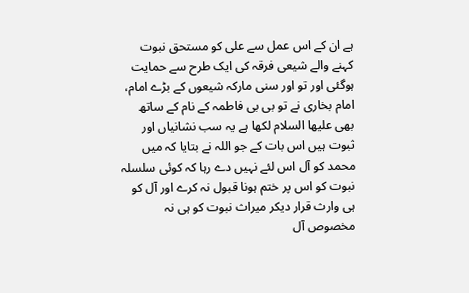ہے ان کے اس عمل سے علی کو مستحق نبوت کہنے والے شیعی فرقہ کی ایک طرح سے حمایت ہوگئی اور تو اور سنی مارکہ شیعوں کے بڑے امام، امام بخاری نے تو بی بی فاطمہ کے نام کے ساتھ بھی علیھا السلام لکھا ہے یہ سب نشانیاں اور ثبوت ہیں اس بات کے جو اللہ نے بتایا کہ میں محمد کو آل اس لئے نہیں دے رہا کہ کوئی سلسلہ نبوت کو اس پر ختم ہونا قبول نہ کرے اور آل کو ہی وارث قرار دیکر میراث نبوت کو ہی نہ مخصوص آل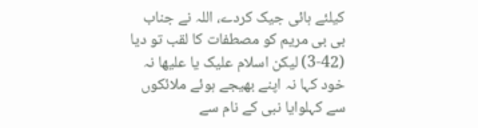کیلئے ہائی جیک کردے، اللہ نے جناب بی بی مریم کو مصطفات کا لقب تو دیا (42-3) لیکن اسلام علیک یا علیھا نہ خود کہا نہ اپنے بھیجے ہوئے ملائکوں سے کہلوایا نبی کے نام سے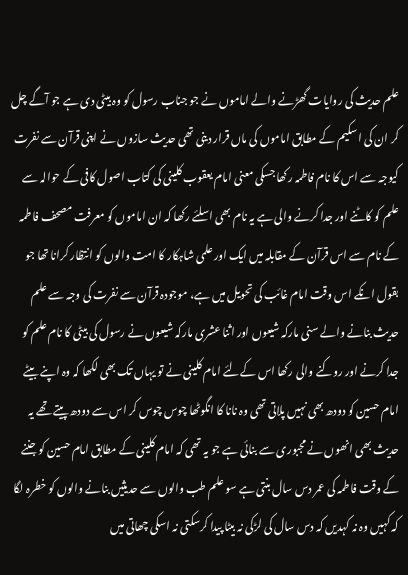علم حدیث کی روایات گھڑنے والے اماموں نے جو جناب رسول کو وہ بیٹی دی ہے جو آگے چل کر ان کی اسکیم کے مطابق اماموں کی ماں قرار دینی تھی حدیث سازوں نے اپنی قرآن سے نفرت کیوجہ سے اس کا نام فاطمہ رکھا جسکی معنی امام یعقوب کلینی کی کتاب اصول کافی کے حوالہ سے علم کو کاٹنے اور جدا کرنے والی ہے یہ نام بھی اسلئے رکھا کہ ان اماموں کو معرفت مصحف فاطمہ کے نام سے اس قرآن کے مقابلہ میں ایک اور علمی شاہکار کا امت والوں کو انتظار کرانا تھا جو بقول انکے اس وقت امام غائب کی تحویل میں ہے، موجودہ قرآن سے نفرت کی وجہ سے علم حدیث بنانے والے سنی مارکہ شیعوں اور اثنا عشری مارکہ شیعوں نے رسول کی بیٹی کا نام علم کو جدا کرنے اور روکنے والی رکھا اس کےلئے امام کلینی نے تو یہاں تک بھی لکھا کہ وہ اپنے بیٹے امام حسین کو دودھ بھی نہیں پلاتی تھی وہ نانا کا انگوٹھا چوس چوس کر اس سے دودھ پیتے تھے یہ حدیث بھی انھوں نے مجبوری سے بنائی ہے جو یہ تھی کہ امام کلینی کے مطابق امام حسین کو جننے کے وقت فاطمہ کی عمر دس سال بنتی ہے سو علم طب والوں سے حدیثیں بنانے والوں کو خطرہ لگا کہ کہیں وہ نہ کہدیں کہ دس سال کی لڑکی نہ بیٹا پیدا کرسکتی نہ اسکی چھاتی میں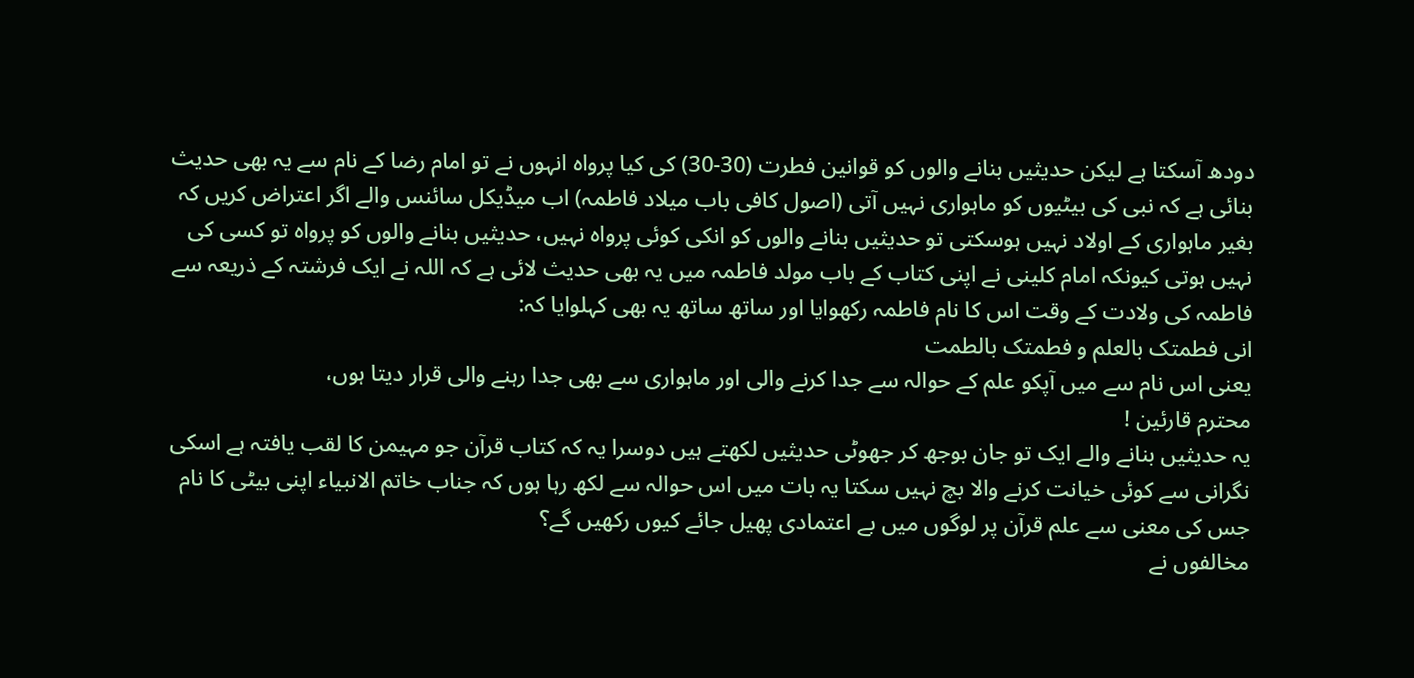دودھ آسکتا ہے لیکن حدیثیں بنانے والوں کو قوانین فطرت (30-30) کی کیا پرواہ انہوں نے تو امام رضا کے نام سے یہ بھی حدیث بنائی ہے کہ نبی کی بیٹیوں کو ماہواری نہیں آتی (اصول کافی باب میلاد فاطمہ) اب میڈیکل سائنس والے اگر اعتراض کریں کہ بغیر ماہواری کے اولاد نہیں ہوسکتی تو حدیثیں بنانے والوں کو انکی کوئی پرواہ نہیں، حدیثیں بنانے والوں کو پرواہ تو کسی کی نہیں ہوتی کیونکہ امام کلینی نے اپنی کتاب کے باب مولد فاطمہ میں یہ بھی حدیث لائی ہے کہ اللہ نے ایک فرشتہ کے ذریعہ سے فاطمہ کی ولادت کے وقت اس کا نام فاطمہ رکھوایا اور ساتھ ساتھ یہ بھی کہلوایا کہ:
انی فطمتک بالعلم و فطمتک بالطمت
یعنی اس نام سے میں آپکو علم کے حوالہ سے جدا کرنے والی اور ماہواری سے بھی جدا رہنے والی قرار دیتا ہوں،
محترم قارئین !
یہ حدیثیں بنانے والے ایک تو جان بوجھ کر جھوٹی حدیثیں لکھتے ہیں دوسرا یہ کہ کتاب قرآن جو مہیمن کا لقب یافتہ ہے اسکی نگرانی سے کوئی خیانت کرنے والا بچ نہیں سکتا یہ بات میں اس حوالہ سے لکھ رہا ہوں کہ جناب خاتم الانبیاء اپنی بیٹی کا نام جس کی معنی سے علم قرآن پر لوگوں میں بے اعتمادی پھیل جائے کیوں رکھیں گے؟
مخالفوں نے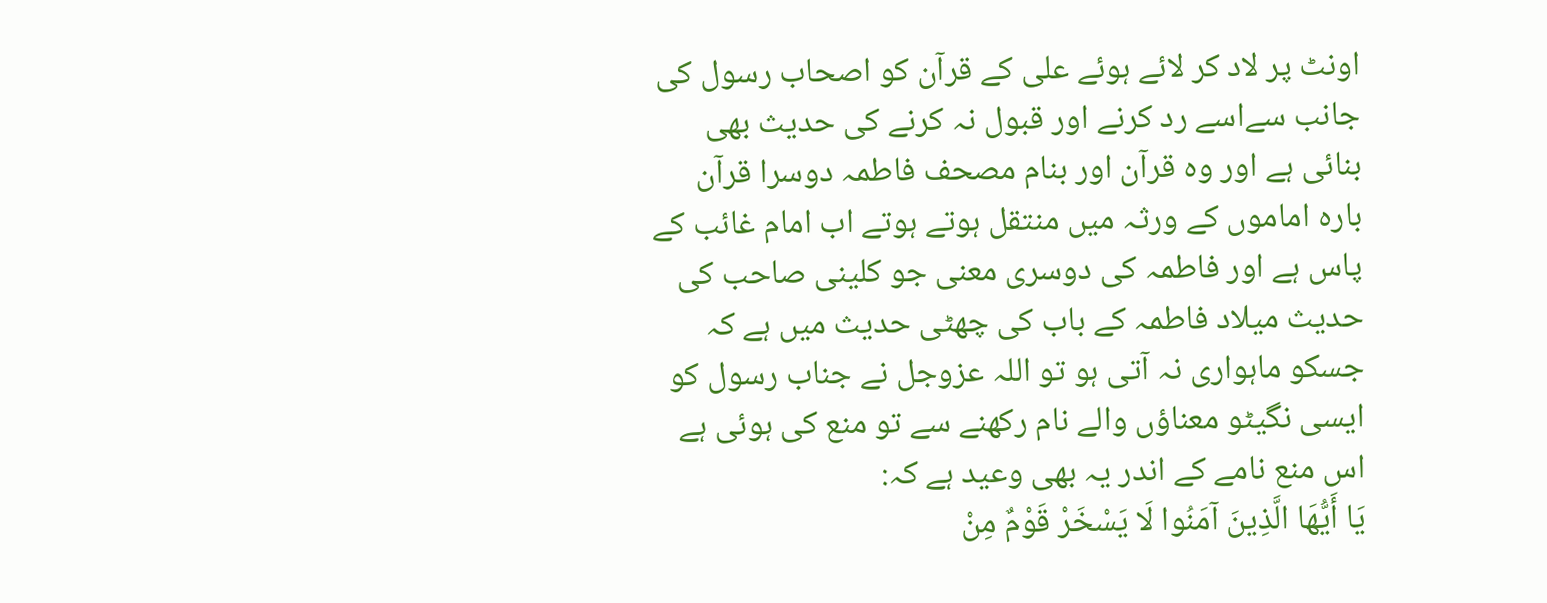اونٹ پر لاد کر لائے ہوئے علی کے قرآن کو اصحاب رسول کی جانب سےاسے رد کرنے اور قبول نہ کرنے کی حدیث بھی بنائی ہے اور وہ قرآن اور بنام مصحف فاطمہ دوسرا قرآن بارہ اماموں کے ورثہ میں منتقل ہوتے ہوتے اب امام غائب کے پاس ہے اور فاطمہ کی دوسری معنی جو کلینی صاحب کی حدیث میلاد فاطمہ کے باب کی چھٹی حدیث میں ہے کہ جسکو ماہواری نہ آتی ہو تو اللہ عزوجل نے جناب رسول کو ایسی نگیٹو معناؤں والے نام رکھنے سے تو منع کی ہوئی ہے اس منع نامے کے اندر یہ بھی وعید ہے کہ:
يَا أَيُّهَا الَّذِينَ آمَنُوا لَا يَسْخَرْ قَوْمٌ مِنْ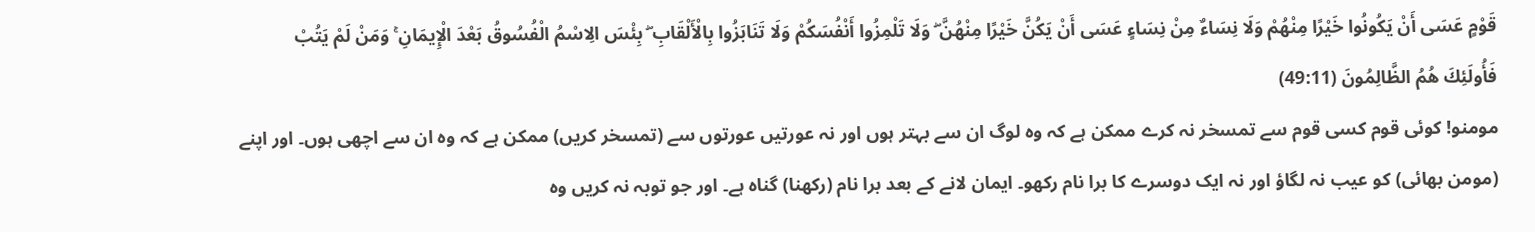قَوْمٍ عَسَى أَنْ يَكُونُوا خَيْرًا مِنْهُمْ وَلَا نِسَاءٌ مِنْ نِسَاءٍ عَسَى أَنْ يَكُنَّ خَيْرًا مِنْهُنَّ ۖ وَلَا تَلْمِزُوا أَنْفُسَكُمْ وَلَا تَنَابَزُوا بِالْأَلْقَابِ ۖ بِئْسَ الِاسْمُ الْفُسُوقُ بَعْدَ الْإِيمَانِ ۚ وَمَنْ لَمْ يَتُبْ فَأُولَئِكَ هُمُ الظَّالِمُونَ (49:11)
مومنو! کوئی قوم کسی قوم سے تمسخر نہ کرے ممکن ہے کہ وہ لوگ ان سے بہتر ہوں اور نہ عورتیں عورتوں سے (تمسخر کریں) ممکن ہے کہ وہ ان سے اچھی ہوں۔ اور اپنے (مومن بھائی) کو عیب نہ لگاؤ اور نہ ایک دوسرے کا برا نام رکھو۔ ایمان لانے کے بعد برا نام (رکھنا) گناہ ہے۔ اور جو توبہ نہ کریں وہ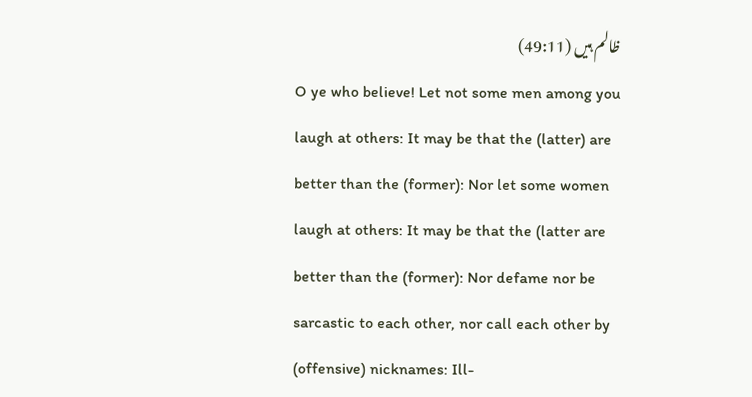ظالم ہیں (49:11)
O ye who believe! Let not some men among you laugh at others: It may be that the (latter) are better than the (former): Nor let some women laugh at others: It may be that the (latter are better than the (former): Nor defame nor be sarcastic to each other, nor call each other by (offensive) nicknames: Ill-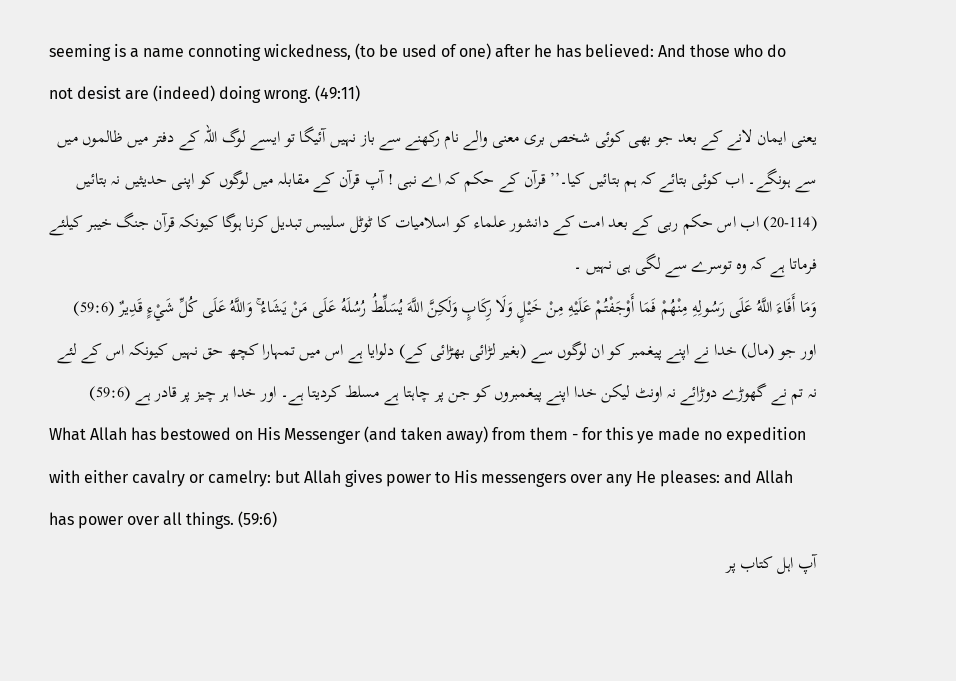seeming is a name connoting wickedness, (to be used of one) after he has believed: And those who do not desist are (indeed) doing wrong. (49:11)
یعنی ایمان لانے کے بعد جو بھی کوئی شخص بری معنی والے نام رکھنے سے باز نہیں آئیگا تو ایسے لوگ اللہ کے دفتر میں ظالموں میں سے ہونگے۔ اب کوئی بتائے کہ ہم بتائیں کیا۔’’ قرآن کے حکم کہ اے نبی ! آپ قرآن کے مقابلہ میں لوگوں کو اپنی حدیثیں نہ بتائیں (114-20) اب اس حکم ربی کے بعد امت کے دانشور علماء کو اسلامیات کا ٹوٹل سلیبس تبدیل کرنا ہوگا کیونکہ قرآن جنگ خیبر کیلئے فرماتا ہے کہ وہ توسرے سے لگی ہی نہیں ۔
وَمَا أَفَاءَ اللَّهُ عَلَى رَسُولِهِ مِنْهُمْ فَمَا أَوْجَفْتُمْ عَلَيْهِ مِنْ خَيْلٍ وَلَا رِكَابٍ وَلَكِنَّ اللَّهَ يُسَلِّطُ رُسُلَهُ عَلَى مَنْ يَشَاءُ ۚ وَاللَّهُ عَلَى كُلِّ شَيْءٍ قَدِيرٌ (59:6)
اور جو (مال) خدا نے اپنے پیغمبر کو ان لوگوں سے (بغیر لڑائی بھڑائی کے) دلوایا ہے اس میں تمہارا کچھ حق نہیں کیونکہ اس کے لئے نہ تم نے گھوڑے دوڑائے نہ اونٹ لیکن خدا اپنے پیغمبروں کو جن پر چاہتا ہے مسلط کردیتا ہے۔ اور خدا ہر چیز پر قادر ہے (59:6)
What Allah has bestowed on His Messenger (and taken away) from them - for this ye made no expedition with either cavalry or camelry: but Allah gives power to His messengers over any He pleases: and Allah has power over all things. (59:6)
آپ اہل کتاب پر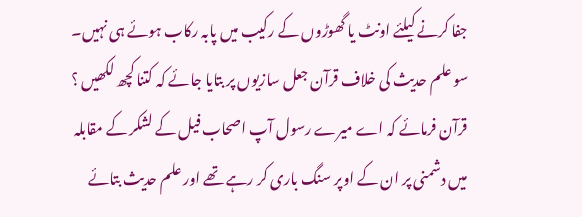جفا کرنے کیلئے اونٹ یا گھوڑوں کے رکیب میں پابہ رکاب ہوئے ہی نہیں۔
سو علم حدیث کی خلاف قرآن جعل سازیوں پر بتایا جائے کہ کتنا کچھ لکھیں ؟ قرآن فرمائے کہ اے میرے رسول آپ اصحاب فیل کے لشکر کے مقابلہ میں دشمنی پر ان کے اوپر سنگ باری کر رہے تھے اور علم حدیث بتائے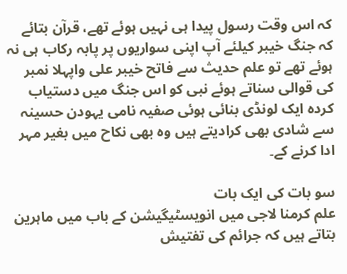کہ اس وقت رسول پیدا ہی نہیں ہوئے تھے، قرآن بتائے کہ جنگ خیبر کیلئے آپ اپنی سواریوں پر پابہ رکاب ہی نہ ہوئے تھے تو علم حدیث سے فاتح خیبر علی واپہلا نمبر کی قوالی سناتے ہوئے نبی کو اس جنگ میں دستیاب کردہ ایک لونڈی بنائی ہوئی صفیہ نامی یہودن حسینہ سے شادی بھی کرادیتے ہیں وہ بھی نکاح میں بغیر مہر ادا کرنے کے۔

سو بات کی ایک بات
علم کرمنا لاجی میں انویسٹیگیشن کے باب میں ماہرین بتاتے ہیں کہ جرائم کی تفتیش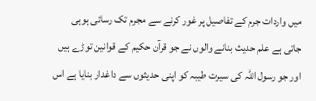میں واردات جرم کے تفاصیل پر غور کرنے سے مجرم تک رسائی ہوہی جاتی ہے علم حدیث بنانے والوں نے جو قرآن حکیم کے قوانین توڑے ہیں اور جو رسول اللہ کی سیرت طیبہ کو اپنی حدیثوں سے داغدار بنایا ہے اس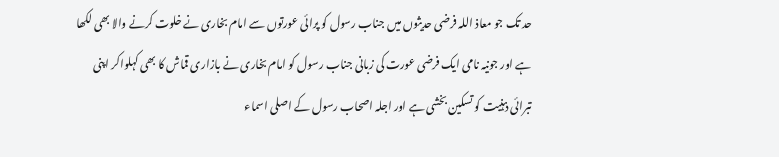حد تک جو معاذ اللہ فرضی حدیثوں میں جناب رسول کو پرائی عورتوں سے امام بخاری نے خلوت کرنے والا بھی لکھا ہے اور جونیہ نامی ایک فرضی عورت کی زبانی جناب رسول کو امام بخاری نے بازاری قماش کا بھی کہلواکر اپنی تبرائی ذہنیت کو تسکین بخشی ہے اور اجلہ اصحاب رسول کے اصلی اسماء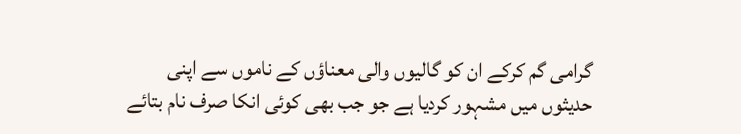گرامی گم کرکے ان کو گالیوں والی معناؤں کے ناموں سے اپنی حدیثوں میں مشہور کردیا ہے جو جب بھی کوئی انکا صرف نام بتائے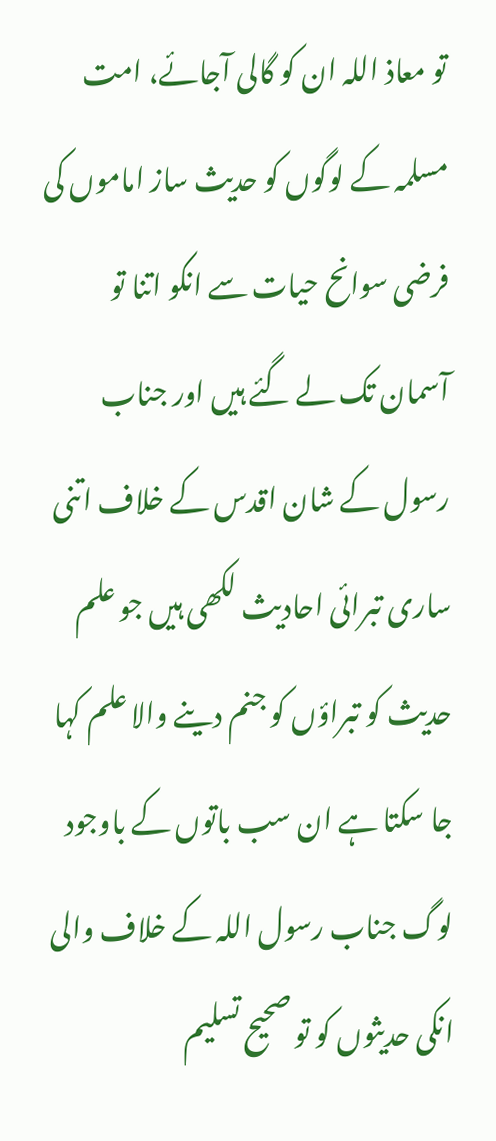تو معاذ اللہ ان کو گالی آجائے، امت مسلمہ کے لوگوں کو حدیث ساز اماموں کی فرضی سوانح حیات سے انکو اتنا تو آسمان تک لے گئے ہیں اور جناب رسول کے شان اقدس کے خلاف اتنی ساری تبرائی احادیث لکھی ہیں جو علم حدیث کو تبراؤں کو جنم دینے والا علم کہا جا سکتا ہے ان سب باتوں کے باوجود لوگ جناب رسول اللہ کے خلاف والی انکی حدیثوں کو تو صحیح تسلیم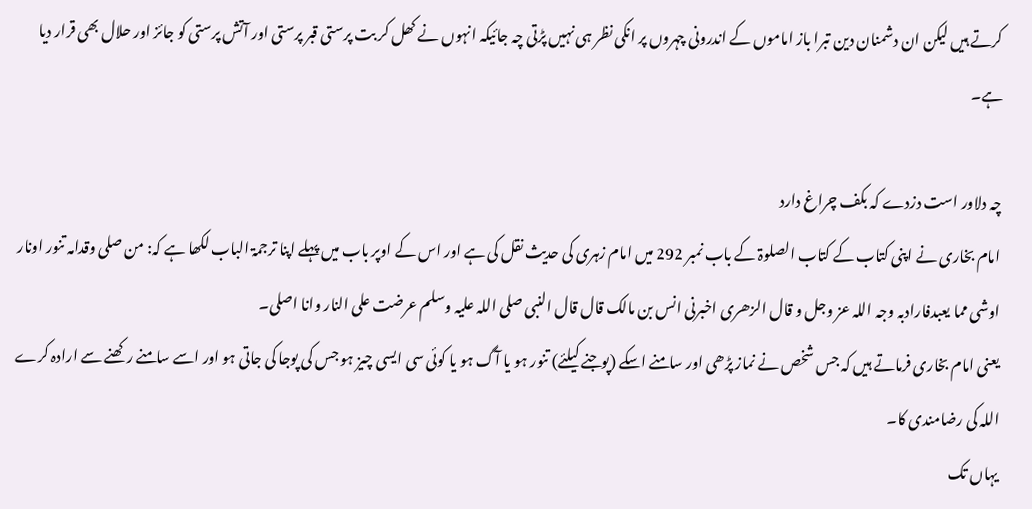کرتے ہیں لیکن ان دشمنان دین تبرا باز اماموں کے اندرونی چہروں پر انکی نظر ہی نہیں پڑتی چہ جائیکہ انہوں نے کھل کر بت پرستی قبر پرستی اور آتش پرستی کو جائز اور حلال بھی قرار دیا ہے۔

چہ دلاور است دزدے کہ بکف چراغ دارد
امام بخاری نے اپنی کتاب کے کتاب الصلوۃ کے باب نمبر 292 میں امام زہری کی حدیث نقل کی ہے اور اس کے اوپر باب میں پہلے اپنا ترجمۃ الباب لکھا ہے کہ: من صلی وقدامہ تنور اونار اوشی مما یعبدفارادبہ وجہ اللہ عز وجل و قال الزھری اخبرنی انس بن مالک قال قال النبی صلی اللہ علیہ وسلم عرضت علی النار وانا اصلی۔
یعنی امام بخاری فرماتے ہیں کہ جس شخص نے نماز پڑھی اور سامنے اسکے (پوجنے کیلئے) تنور ہو یا آگ ہو یا کوئی سی ایسی چیز ہو جس کی پوجا کی جاتی ہو اور اسے سامنے رکھنے سے ارادہ کرے اللہ کی رضامندی کا۔
یہاں تک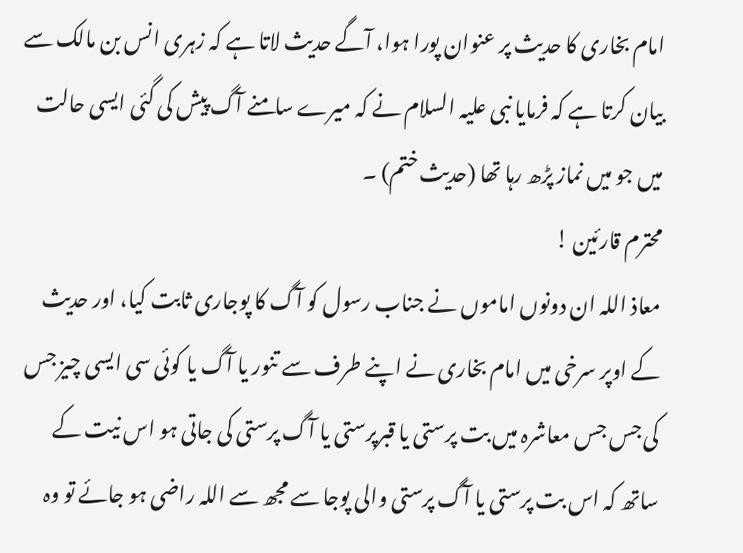امام بخاری کا حدیث پر عنوان پورا ہوا، آگے حدیث لاتا ہے کہ زہری انس بن مالک سے بیان کرتا ہے کہ فرمایا نبی علیہ السلام نے کہ میرے سامنے آگ پیش کی گئی ایسی حالت میں جو میں نماز پڑھ رہا تھا (حدیث ختم) ۔
محترم قارئین !
معاذ اللہ ان دونوں اماموں نے جناب رسول کو آگ کا پوجاری ثابت کیا، اور حدیث کے اوپر سرخی میں امام بخاری نے اپنے طرف سے تنور یا آگ یا کوئی سی ایسی چیز جس کی جس جس معاشرہ میں بت پرستی یا قبرپرستی یا آگ پرستی کی جاتی ہو اس نیت کے ساتھ کہ اس بت پرستی یا آگ پرستی والی پوجا سے مجھ سے اللہ راضی ہو جائے تو وہ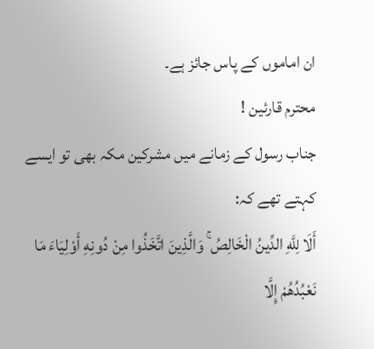ان اماموں کے پاس جائز ہے۔
محترم قارئین !
جناب رسول کے زمانے میں مشرکین مکہ بھی تو ایسے کہتے تھے کہ:
أَلَا لِلَّهِ الدِّينُ الْخَالِصُ ۚ وَالَّذِينَ اتَّخَذُوا مِنْ دُونِهِ أَوْلِيَاءَ مَا نَعْبُدُهُمْ إِلَّا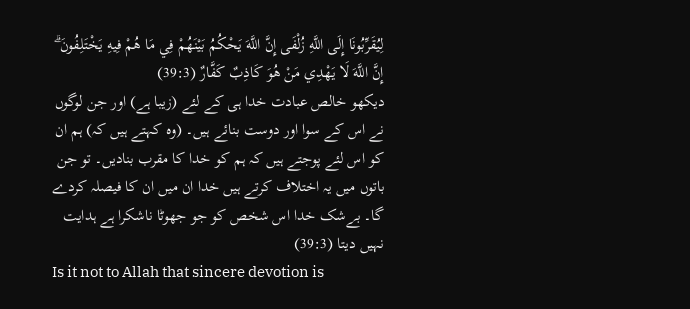لِيُقَرِّبُونَا إِلَى اللَّهِ زُلْفَى إِنَّ اللَّهَ يَحْكُمُ بَيْنَهُمْ فِي مَا هُمْ فِيهِ يَخْتَلِفُونَ ۗ إِنَّ اللَّهَ لَا يَهْدِي مَنْ هُوَ كَاذِبٌ كَفَّارٌ (39:3)
دیکھو خالص عبادت خدا ہی کے لئے (زیبا ہے) اور جن لوگوں نے اس کے سوا اور دوست بنائے ہیں۔ (وہ کہتے ہیں کہ) ہم ان کو اس لئے پوجتے ہیں کہ ہم کو خدا کا مقرب بنادیں۔ تو جن باتوں میں یہ اختلاف کرتے ہیں خدا ان میں ان کا فیصلہ کردے گا۔ بےشک خدا اس شخص کو جو جھوٹا ناشکرا ہے ہدایت نہیں دیتا (39:3)
Is it not to Allah that sincere devotion is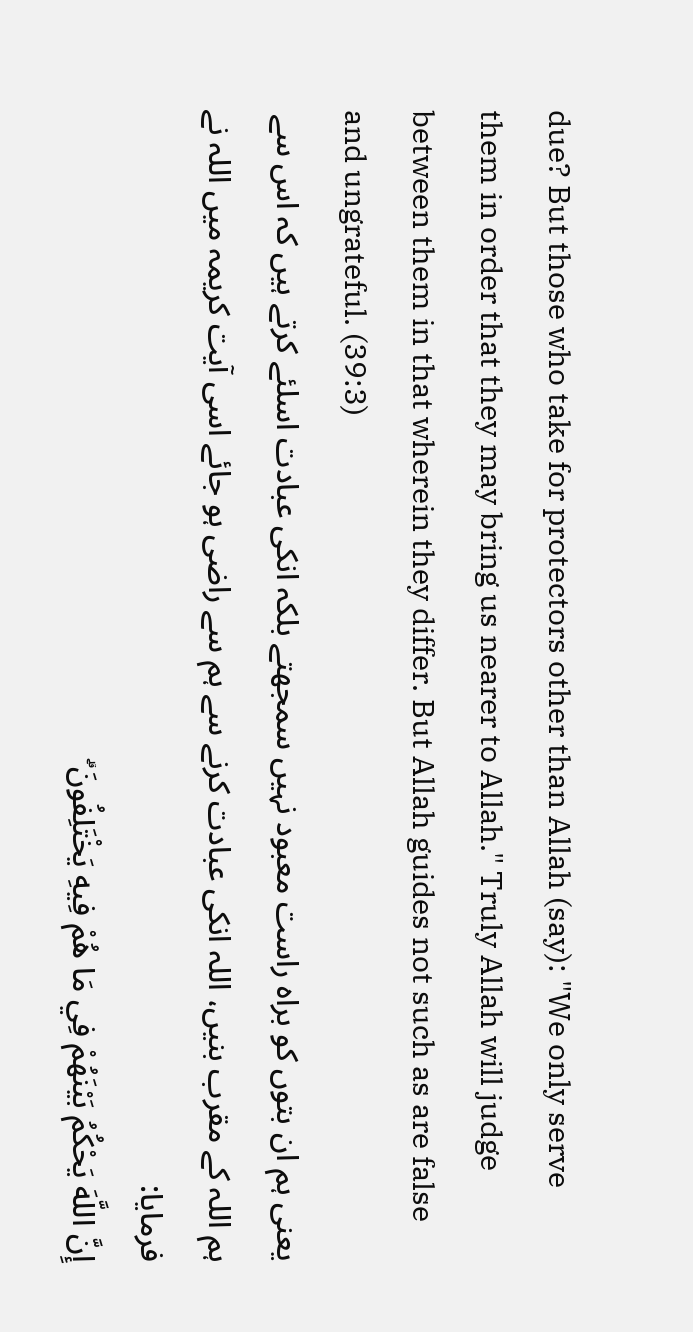due? But those who take for protectors other than Allah (say): "We only serve them in order that they may bring us nearer to Allah." Truly Allah will judge between them in that wherein they differ. But Allah guides not such as are false and ungrateful. (39:3)
یعنی ہم ان بتوں کو براہ راست معبود نہیں سمجھتے بلکہ انکی عبادت اسلئے کرتے ہیں کہ اس سے ہم اللہ کے مقرب بنیں، اللہ انکی عبادت کرنے سے ہم سے راضی ہو جائے اسی آیت کریمہ میں اللہ نے فرمایا:
إِنَّ اللَّهَ يَحْكُمُ بَيْنَهُمْ فِي مَا هُمْ فِيهِ يَخْتَلِفُونَ ۗ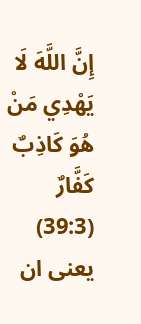إِنَّ اللَّهَ لَا يَهْدِي مَنْ هُوَ كَاذِبٌ كَفَّارٌ (39:3)
یعنی ان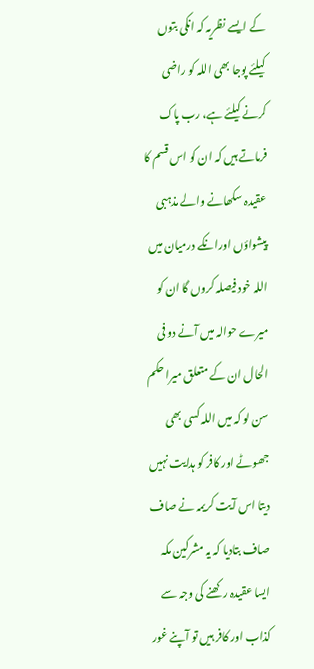کے ایسے نظریہ کہ انکی بتوں کیلئے پوجا بھی اللہ کو راضی کرنے کیلئے ہے، رب پاک فرماتے ہیں کہ ان کو اس قسم کا عقیدہ سکھانے والے مذہبی پیشواؤں اورانکے درمیان میں اللہ خود فیصلہ کروں گا ان کو میرے حوالہ میں آنے دو فی الحال ان کے متعلق میرا حکم سن لو کہ میں اللہ کسی بھی جھوٹے اور کافر کو ہدایت نہیں دیتا اس آیت کریمہ نے صاف صاف بتادیا کہ یہ مشرکین مکہ ایسا عقیدہ رکھنے کی وجہ سے کذاب اور کافر ہیں تو آپنے غور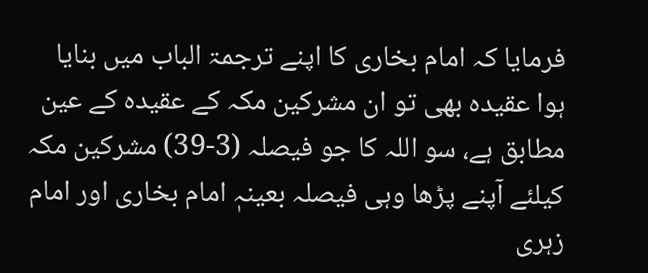فرمایا کہ امام بخاری کا اپنے ترجمۃ الباب میں بنایا ہوا عقیدہ بھی تو ان مشرکین مکہ کے عقیدہ کے عین مطابق ہے، سو اللہ کا جو فیصلہ (3-39) مشرکین مکہ کیلئے آپنے پڑھا وہی فیصلہ بعینہٖ امام بخاری اور امام زہری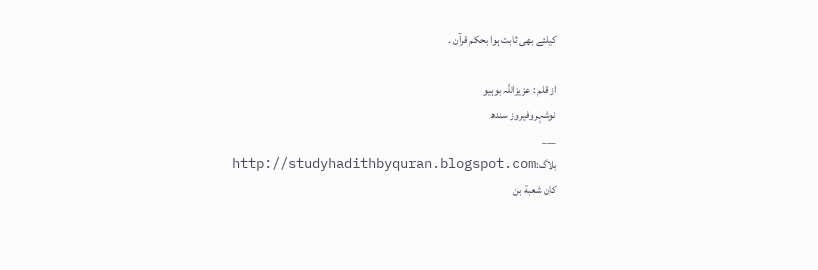کیلئے بھی ثابت ہوا بحکم قرآن ۔

از قلم : عزیزاللہ بوہیو
نوشہروفیروز سندھ
___
بلاگ:http://studyhadithbyquran.blogspot.com
كان شعبة بن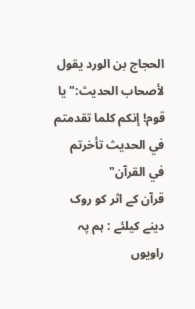الحجاج بن الورد يقول لأصحاب الحديث:"يا قوم! إنكم كلما تقدمتم في الحديث تأخرتم في القرآن"
قرآن کے اثر کو روک دینے کیلئے : ہم پہ راویوں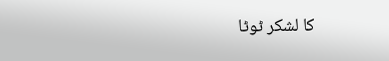کا لشکر ٹوٹا